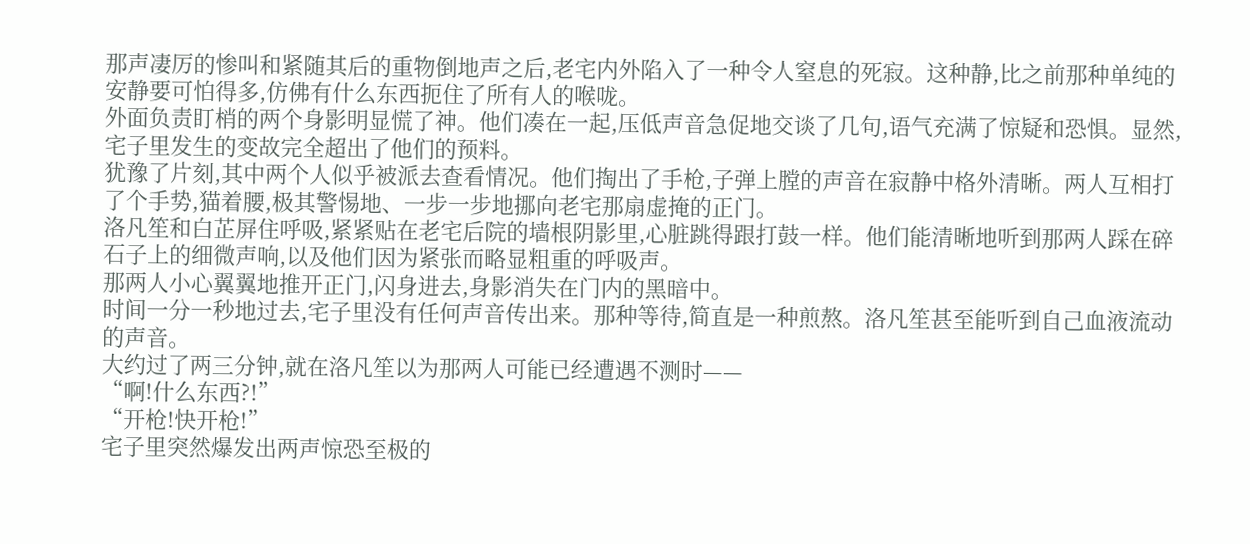那声凄厉的惨叫和紧随其后的重物倒地声之后,老宅内外陷入了一种令人窒息的死寂。这种静,比之前那种单纯的安静要可怕得多,仿佛有什么东西扼住了所有人的喉咙。
外面负责盯梢的两个身影明显慌了神。他们凑在一起,压低声音急促地交谈了几句,语气充满了惊疑和恐惧。显然,宅子里发生的变故完全超出了他们的预料。
犹豫了片刻,其中两个人似乎被派去查看情况。他们掏出了手枪,子弹上膛的声音在寂静中格外清晰。两人互相打了个手势,猫着腰,极其警惕地、一步一步地挪向老宅那扇虚掩的正门。
洛凡笙和白芷屏住呼吸,紧紧贴在老宅后院的墙根阴影里,心脏跳得跟打鼓一样。他们能清晰地听到那两人踩在碎石子上的细微声响,以及他们因为紧张而略显粗重的呼吸声。
那两人小心翼翼地推开正门,闪身进去,身影消失在门内的黑暗中。
时间一分一秒地过去,宅子里没有任何声音传出来。那种等待,简直是一种煎熬。洛凡笙甚至能听到自己血液流动的声音。
大约过了两三分钟,就在洛凡笙以为那两人可能已经遭遇不测时——
“啊!什么东西?!”
“开枪!快开枪!”
宅子里突然爆发出两声惊恐至极的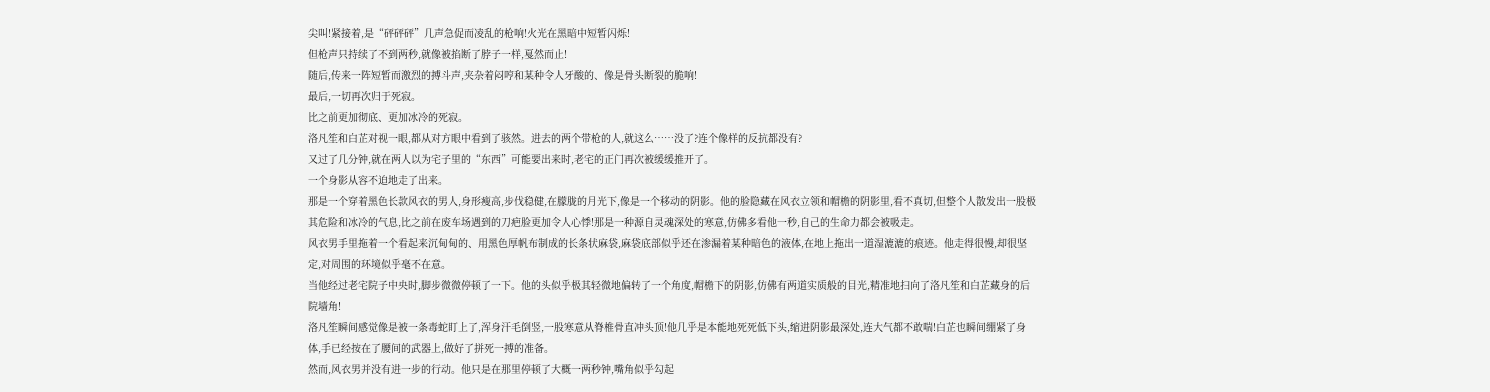尖叫!紧接着,是“砰砰砰”几声急促而凌乱的枪响!火光在黑暗中短暂闪烁!
但枪声只持续了不到两秒,就像被掐断了脖子一样,戛然而止!
随后,传来一阵短暂而激烈的搏斗声,夹杂着闷哼和某种令人牙酸的、像是骨头断裂的脆响!
最后,一切再次归于死寂。
比之前更加彻底、更加冰冷的死寂。
洛凡笙和白芷对视一眼,都从对方眼中看到了骇然。进去的两个带枪的人,就这么……没了?连个像样的反抗都没有?
又过了几分钟,就在两人以为宅子里的“东西”可能要出来时,老宅的正门再次被缓缓推开了。
一个身影从容不迫地走了出来。
那是一个穿着黑色长款风衣的男人,身形瘦高,步伐稳健,在朦胧的月光下,像是一个移动的阴影。他的脸隐藏在风衣立领和帽檐的阴影里,看不真切,但整个人散发出一股极其危险和冰冷的气息,比之前在废车场遇到的刀疤脸更加令人心悸!那是一种源自灵魂深处的寒意,仿佛多看他一秒,自己的生命力都会被吸走。
风衣男手里拖着一个看起来沉甸甸的、用黑色厚帆布制成的长条状麻袋,麻袋底部似乎还在渗漏着某种暗色的液体,在地上拖出一道湿漉漉的痕迹。他走得很慢,却很坚定,对周围的环境似乎毫不在意。
当他经过老宅院子中央时,脚步微微停顿了一下。他的头似乎极其轻微地偏转了一个角度,帽檐下的阴影,仿佛有两道实质般的目光,精准地扫向了洛凡笙和白芷藏身的后院墙角!
洛凡笙瞬间感觉像是被一条毒蛇盯上了,浑身汗毛倒竖,一股寒意从脊椎骨直冲头顶!他几乎是本能地死死低下头,缩进阴影最深处,连大气都不敢喘!白芷也瞬间绷紧了身体,手已经按在了腰间的武器上,做好了拼死一搏的准备。
然而,风衣男并没有进一步的行动。他只是在那里停顿了大概一两秒钟,嘴角似乎勾起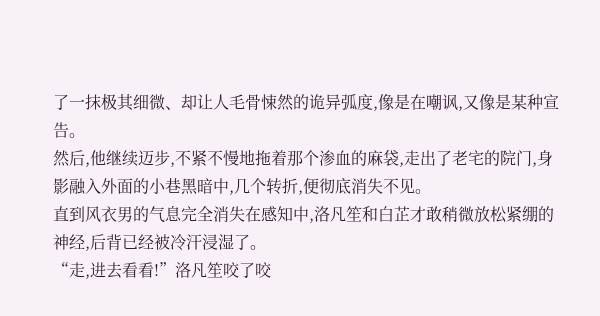了一抹极其细微、却让人毛骨悚然的诡异弧度,像是在嘲讽,又像是某种宣告。
然后,他继续迈步,不紧不慢地拖着那个渗血的麻袋,走出了老宅的院门,身影融入外面的小巷黑暗中,几个转折,便彻底消失不见。
直到风衣男的气息完全消失在感知中,洛凡笙和白芷才敢稍微放松紧绷的神经,后背已经被冷汗浸湿了。
“走,进去看看!”洛凡笙咬了咬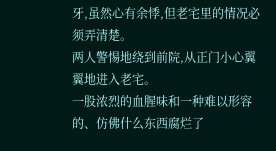牙,虽然心有余悸,但老宅里的情况必须弄清楚。
两人警惕地绕到前院,从正门小心翼翼地进入老宅。
一股浓烈的血腥味和一种难以形容的、仿佛什么东西腐烂了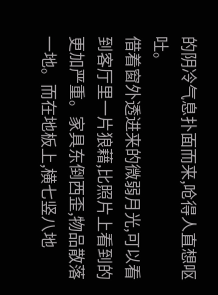的阴冷气息扑面而来,呛得人直想呕吐。
借着窗外透进来的微弱月光,可以看到客厅里一片狼藉,比照片上看到的更加严重。家具东倒西歪,物品散落一地。而在地板上,横七竖八地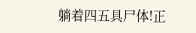躺着四五具尸体!正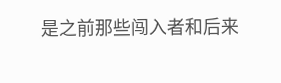是之前那些闯入者和后来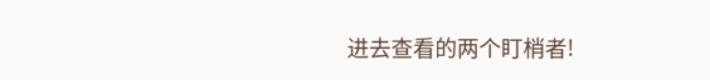进去查看的两个盯梢者!